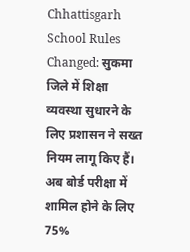Chhattisgarh School Rules Changed: सुकमा जिले में शिक्षा व्यवस्था सुधारने के लिए प्रशासन ने सख्त नियम लागू किए हैं। अब बोर्ड परीक्षा में शामिल होने के लिए 75%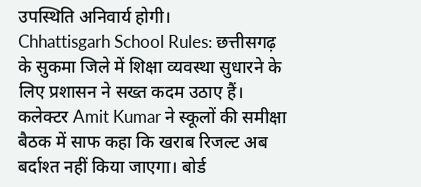उपस्थिति अनिवार्य होगी।
Chhattisgarh School Rules: छत्तीसगढ़ के सुकमा जिले में शिक्षा व्यवस्था सुधारने के लिए प्रशासन ने सख्त कदम उठाए हैं। कलेक्टर Amit Kumar ने स्कूलों की समीक्षा बैठक में साफ कहा कि खराब रिजल्ट अब बर्दाश्त नहीं किया जाएगा। बोर्ड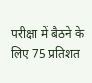परीक्षा में बैठने के लिए 75 प्रतिशत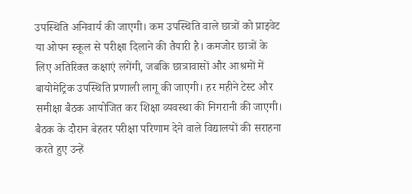उपस्थिति अनिवार्य की जाएगी। कम उपस्थिति वाले छात्रों को प्राइवेट या ओपन स्कूल से परीक्षा दिलाने की तैयारी है। कमजोर छात्रों के लिए अतिरिक्त कक्षाएं लगेंगी, जबकि छात्रावासों और आश्रमों में बायोमेट्रिक उपस्थिति प्रणाली लागू की जाएगी। हर महीने टेस्ट और समीक्षा बैठक आयोजित कर शिक्षा व्यवस्था की निगरानी की जाएगी।
बैठक के दौरान बेहतर परीक्षा परिणाम देने वाले विद्यालयों की सराहना करते हुए उन्हें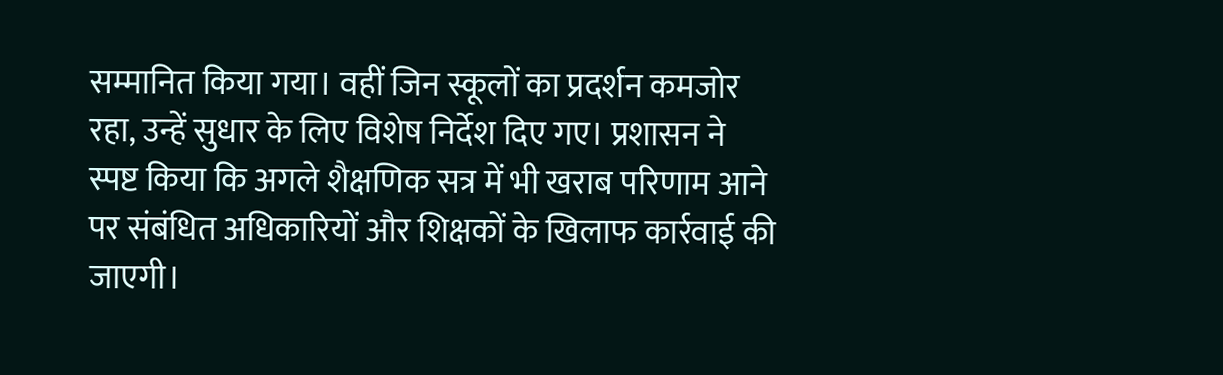सम्मानित किया गया। वहीं जिन स्कूलों का प्रदर्शन कमजोर रहा, उन्हें सुधार के लिए विशेष निर्देश दिए गए। प्रशासन ने स्पष्ट किया कि अगले शैक्षणिक सत्र में भी खराब परिणाम आने पर संबंधित अधिकारियों और शिक्षकों के खिलाफ कार्रवाई की जाएगी।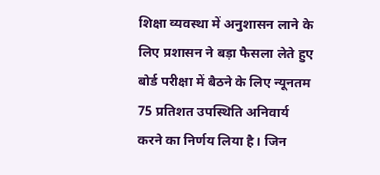शिक्षा व्यवस्था में अनुशासन लाने के लिए प्रशासन ने बड़ा फैसला लेते हुए बोर्ड परीक्षा में बैठने के लिए न्यूनतम 75 प्रतिशत उपस्थिति अनिवार्य करने का निर्णय लिया है। जिन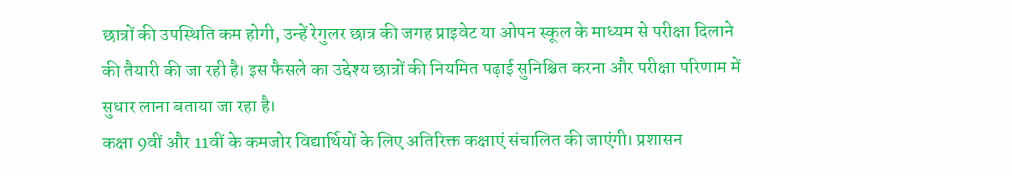छात्रों की उपस्थिति कम होगी, उन्हें रेगुलर छात्र की जगह प्राइवेट या ओपन स्कूल के माध्यम से परीक्षा दिलाने की तैयारी की जा रही है। इस फैसले का उद्देश्य छात्रों की नियमित पढ़ाई सुनिश्चित करना और परीक्षा परिणाम में सुधार लाना बताया जा रहा है।
कक्षा 9वीं और 11वीं के कमजोर विद्यार्थियों के लिए अतिरिक्त कक्षाएं संचालित की जाएंगी। प्रशासन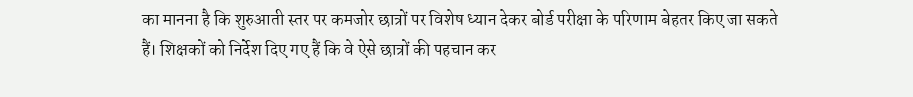का मानना है कि शुरुआती स्तर पर कमजोर छात्रों पर विशेष ध्यान देकर बोर्ड परीक्षा के परिणाम बेहतर किए जा सकते हैं। शिक्षकों को निर्देश दिए गए हैं कि वे ऐसे छात्रों की पहचान कर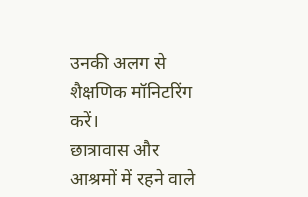उनकी अलग से शैक्षणिक मॉनिटरिंग करें।
छात्रावास और आश्रमों में रहने वाले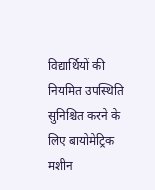विद्यार्थियों की नियमित उपस्थिति सुनिश्चित करने के लिए बायोमेट्रिक मशीन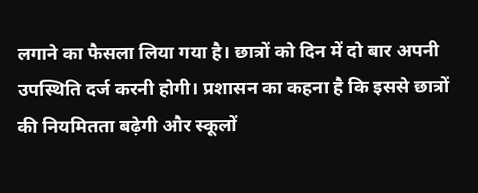लगाने का फैसला लिया गया है। छात्रों को दिन में दो बार अपनी उपस्थिति दर्ज करनी होगी। प्रशासन का कहना है कि इससे छात्रों की नियमितता बढ़ेगी और स्कूलों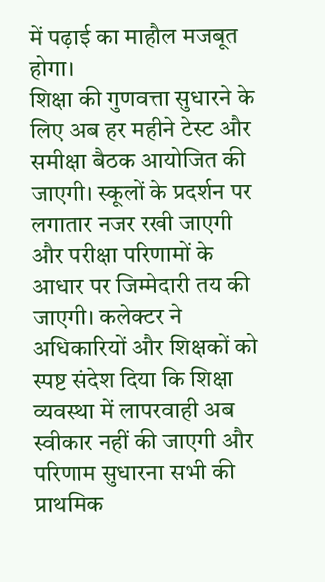में पढ़ाई का माहौल मजबूत होगा।
शिक्षा की गुणवत्ता सुधारने के लिए अब हर महीने टेस्ट और समीक्षा बैठक आयोजित की जाएगी। स्कूलों के प्रदर्शन पर लगातार नजर रखी जाएगी और परीक्षा परिणामों के आधार पर जिम्मेदारी तय की जाएगी। कलेक्टर ने अधिकारियों और शिक्षकों को स्पष्ट संदेश दिया कि शिक्षा व्यवस्था में लापरवाही अब स्वीकार नहीं की जाएगी और परिणाम सुधारना सभी की प्राथमिक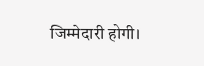जिम्मेदारी होगी।